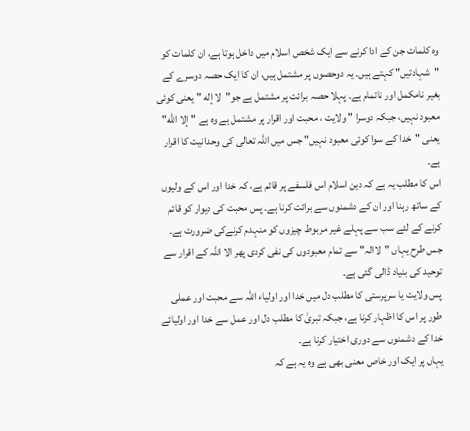وہ کلمات جن کے ادا کرنے سے ایک شخص اسلام میں داخل ہوتا ہے، ان کلمات کو "شہادتیں" کہتے ہیں۔ یہ دوحصوں پر مشتمل ہیں، ان کا ایک حصہ دوسرے کے بغیر نامکمل اور ناتمام ہے۔ پہلا حصہ برائت پر مشتمل ہے جو"لا إله " یعنی کوئی معبود نہیں، جبکہ دوسرا " ولایت ، محبت اور اقرار پر مشتمل ہے وہ ہے "إلا الله" یعنی "خدا کے سوا کوئی معبود نہیں" جس میں اللہ تعالی کی وحدانیت کا اقرار ہے۔
اس کا مطلب یہ ہے کہ دین اسلام اس فلسفے پر قائم ہے، کہ خدا اور اس کے ولیوں کے ساتھ رہنا اور ان کے دشمنوں سے برائت کرنا ہے۔ پس محبت کی دیوار کو قائم کرنے کے لئے سب سے پہلے غیر مربوط چیزوں کو منہدم کرنےکی ضرورت ہے۔ جس طرح یہاں "لاالہ" سے تمام معبودوں کی نفی کردی پھر الا اللہ کے اقرار سے توحید کی بنیاد ڈالی گئی ہے۔
پس ولایت یا سرپرستی کا مطلب دل میں خدا اور اولیاء اللہ سے محبت اور عملی طور پر اس کا اظہار کرنا ہے، جبکہ تبریٰ کا مطلب دل اور عمل سے خدا اور اولیائے خدا کے دشمنوں سے دوری اختیار کرنا ہے۔
یہاں پر ایک اور خاص معنی بھی ہے وہ یہ ہے کہ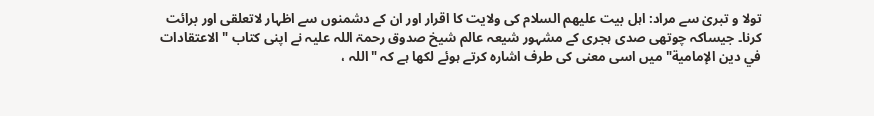تولا و تبریٰ سے مراد: اہل بیت علیھم السلام کی ولایت کا اقرار اور ان کے دشمنوں سے اظہار لاتعلقی اور برائت کرنا۔ جیساکہ چوتھی صدی ہجری کے مشہور شیعہ عالم شیخ صدوق رحمۃ اللہ علیہ نے اپنی کتاب " الاعتقادات في دين الإمامية" میں اسی معنی کی طرف اشارہ کرتے ہوئے لکھا ہے کہ "اللہ ،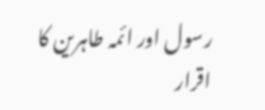رسول اور ائمہ طاہرین کا اقرار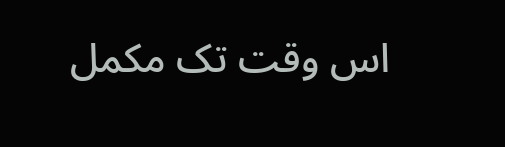اس وقت تک مکمل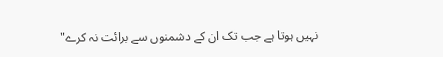نہیں ہوتا ہے جب تک ان کے دشمنوں سے برائت نہ کرے"